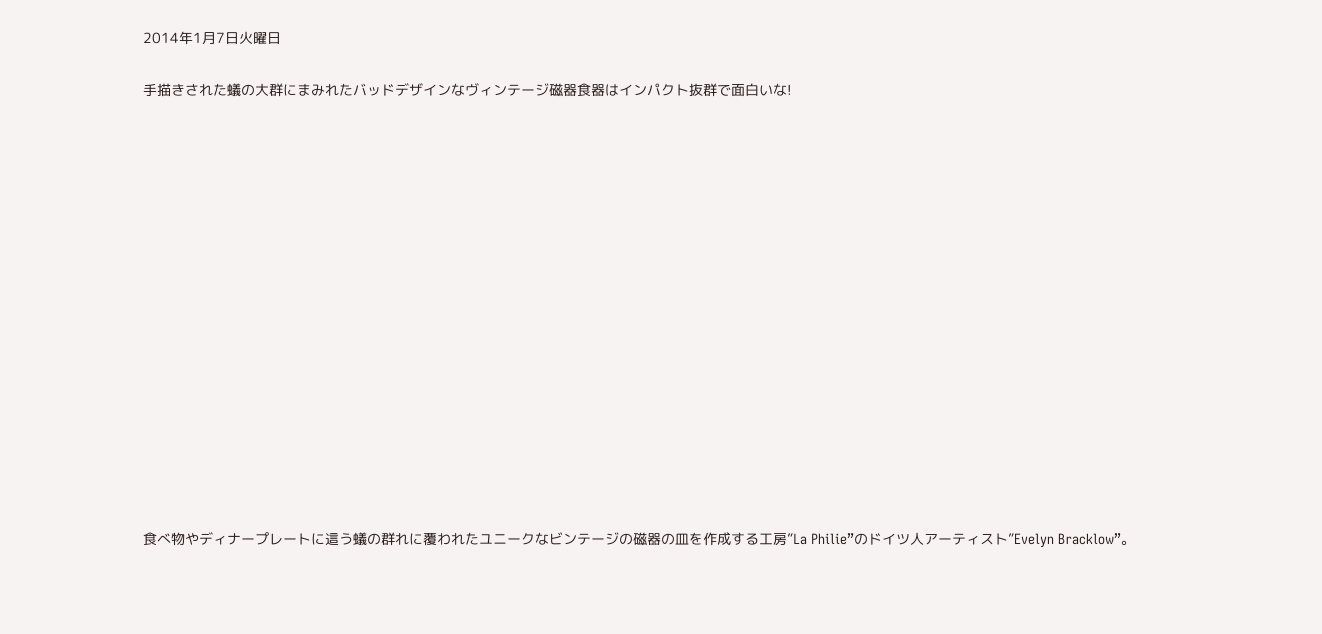2014年1月7日火曜日

手描きされた蟻の大群にまみれたバッドデザインなヴィンテージ磁器食器はインパクト抜群で面白いな!
















食べ物やディナープレートに這う蟻の群れに覆われたユニークなビンテージの磁器の皿を作成する工房”La Philie”のドイツ人アーティスト”Evelyn Bracklow”。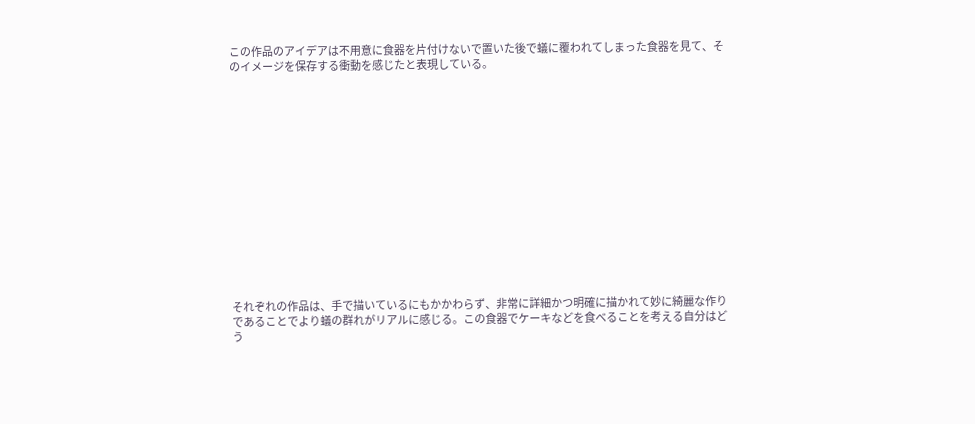この作品のアイデアは不用意に食器を片付けないで置いた後で蟻に覆われてしまった食器を見て、そのイメージを保存する衝動を感じたと表現している。















それぞれの作品は、手で描いているにもかかわらず、非常に詳細かつ明確に描かれて妙に綺麗な作りであることでより蟻の群れがリアルに感じる。この食器でケーキなどを食べることを考える自分はどう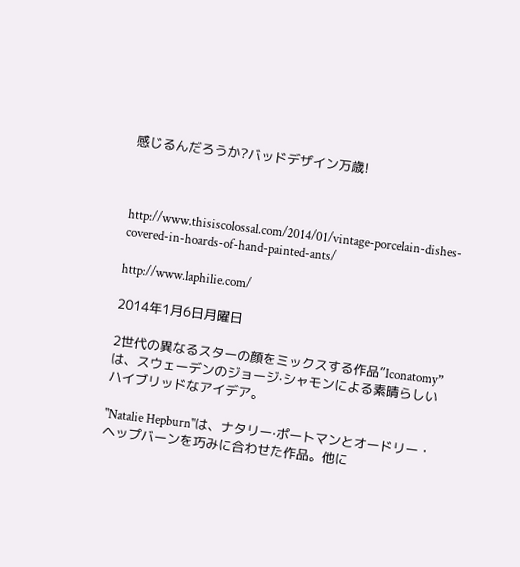感じるんだろうか?バッドデザイン万歳!



http://www.thisiscolossal.com/2014/01/vintage-porcelain-dishes-covered-in-hoards-of-hand-painted-ants/

http://www.laphilie.com/

2014年1月6日月曜日

2世代の異なるスターの顔をミックスする作品”Iconatomy”は、スウェーデンのジョージ·シャモンによる素晴らしいハイブリッドなアイデア。

"Natalie Hepburn"は、ナタリー·ポートマンとオードリー・ヘップバーンを巧みに合わせた作品。他に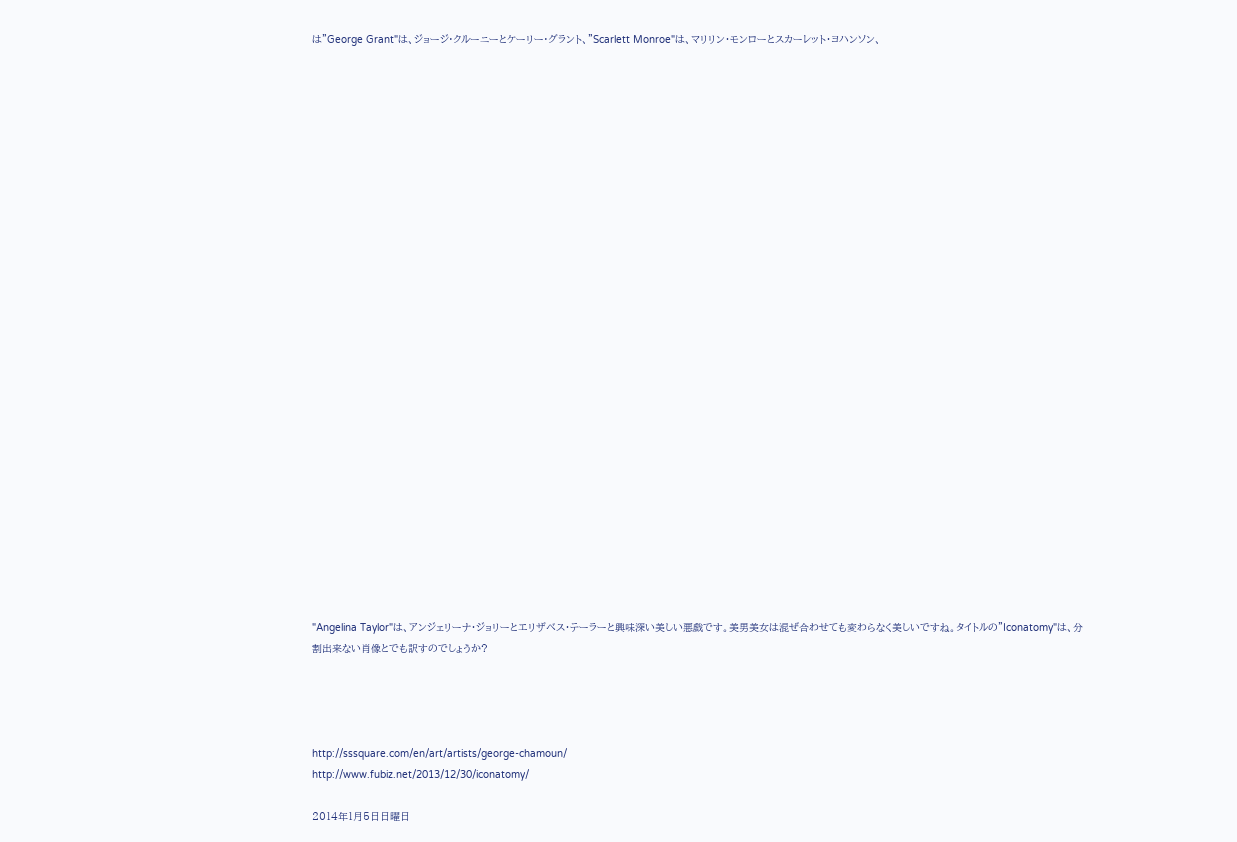は"George Grant"は、ジョージ·クルーニーとケーリー·グラント、"Scarlett Monroe"は、マリリン・モンローとスカーレット・ヨハンソン、



























"Angelina Taylor"は、アンジェリーナ・ジョリーとエリザベス・テーラーと興味深い美しい悪戯です。美男美女は混ぜ合わせても変わらなく美しいですね。タイトルの"Iconatomy"は、分割出来ない肖像とでも訳すのでしょうか?




http://sssquare.com/en/art/artists/george-chamoun/
http://www.fubiz.net/2013/12/30/iconatomy/

2014年1月5日日曜日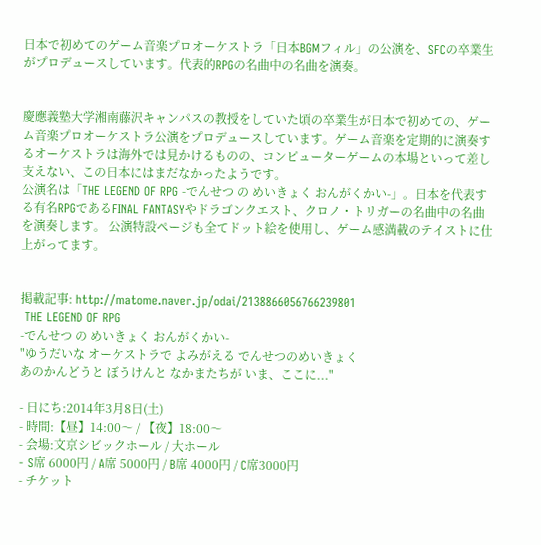日本で初めてのゲーム音楽プロオーケストラ「日本BGMフィル」の公演を、SFCの卒業生がプロデュースしています。代表的RPGの名曲中の名曲を演奏。


慶應義塾大学湘南藤沢キャンパスの教授をしていた頃の卒業生が日本で初めての、ゲーム音楽プロオーケストラ公演をプロデュースしています。ゲーム音楽を定期的に演奏するオーケストラは海外では見かけるものの、コンピューターゲームの本場といって差し支えない、この日本にはまだなかったようです。
公演名は「THE LEGEND OF RPG -でんせつ の めいきょく おんがくかい-」。日本を代表する有名RPGであるFINAL FANTASYやドラゴンクエスト、クロノ・トリガーの名曲中の名曲を演奏します。 公演特設ページも全てドット絵を使用し、ゲーム感満載のテイストに仕上がってます。


掲載記事: http://matome.naver.jp/odai/2138866056766239801
 THE LEGEND OF RPG
-でんせつ の めいきょく おんがくかい-
"ゆうだいな オーケストラで よみがえる でんせつのめいきょく
あのかんどうと ぼうけんと なかまたちが いま、ここに..."

- 日にち:2014年3月8日(土)
- 時間:【昼】14:00〜 / 【夜】18:00〜
- 会場:文京シビックホール / 大ホール
- S席 6000円 / A席 5000円 / B席 4000円 / C席3000円
- チケット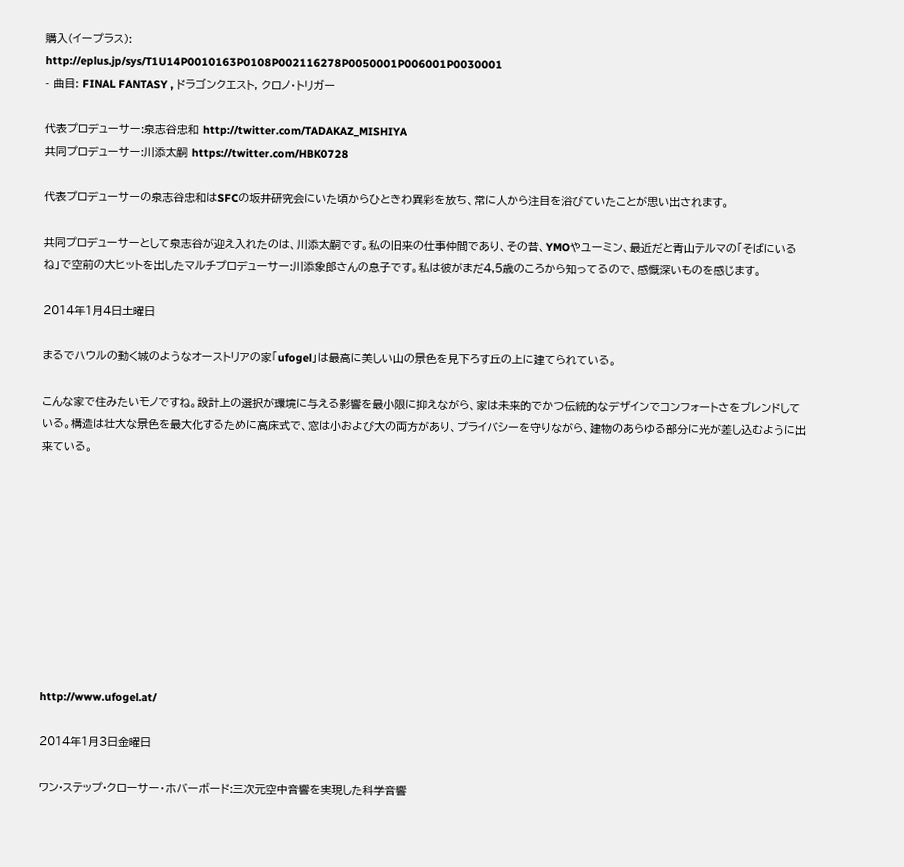購入(イープラス):
http://eplus.jp/sys/T1U14P0010163P0108P002116278P0050001P006001P0030001
- 曲目: FINAL FANTASY , ドラゴンクエスト, クロノ・トリガー

代表プロデューサー:泉志谷忠和 http://twitter.com/TADAKAZ_MISHIYA
共同プロデューサー:川添太嗣 https://twitter.com/HBK0728

代表プロデューサーの泉志谷忠和はSFCの坂井研究会にいた頃からひときわ異彩を放ち、常に人から注目を浴びていたことが思い出されます。

共同プロデューサーとして泉志谷が迎え入れたのは、川添太嗣です。私の旧来の仕事仲間であり、その昔、YMOやユーミン、最近だと青山テルマの「そばにいるね」で空前の大ヒットを出したマルチプロデューサー:川添象郎さんの息子です。私は彼がまだ4,5歳のころから知ってるので、感慨深いものを感じます。

2014年1月4日土曜日

まるでハウルの動く城のようなオーストリアの家「ufogel」は最高に美しい山の景色を見下ろす丘の上に建てられている。

こんな家で住みたいモノですね。設計上の選択が環境に与える影響を最小限に抑えながら、家は未来的でかつ伝統的なデザインでコンフォートさをブレンドしている。構造は壮大な景色を最大化するために高床式で、窓は小および大の両方があり、プライバシーを守りながら、建物のあらゆる部分に光が差し込むように出来ている。










http://www.ufogel.at/

2014年1月3日金曜日

ワン·ステップ·クローサー・ホバーボード:三次元空中音響を実現した科学音響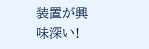装置が興味深い!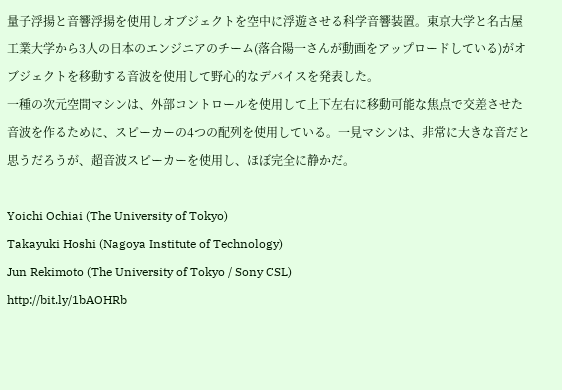量子浮揚と音響浮揚を使用しオブジェクトを空中に浮遊させる科学音響装置。東京大学と名古屋工業大学から3人の日本のエンジニアのチーム(落合陽一さんが動画をアップロードしている)がオブジェクトを移動する音波を使用して野心的なデバイスを発表した。
一種の次元空間マシンは、外部コントロールを使用して上下左右に移動可能な焦点で交差させた音波を作るために、スピーカーの4つの配列を使用している。一見マシンは、非常に大きな音だと思うだろうが、超音波スピーカーを使用し、ほぼ完全に静かだ。

Yoichi Ochiai (The University of Tokyo)
Takayuki Hoshi (Nagoya Institute of Technology)
Jun Rekimoto (The University of Tokyo / Sony CSL)
http://bit.ly/1bAOHRb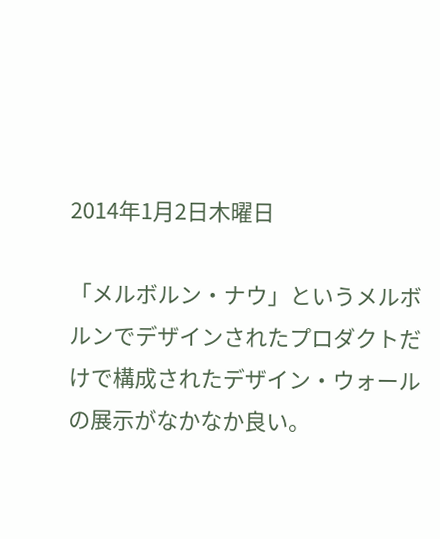2014年1月2日木曜日

「メルボルン・ナウ」というメルボルンでデザインされたプロダクトだけで構成されたデザイン・ウォールの展示がなかなか良い。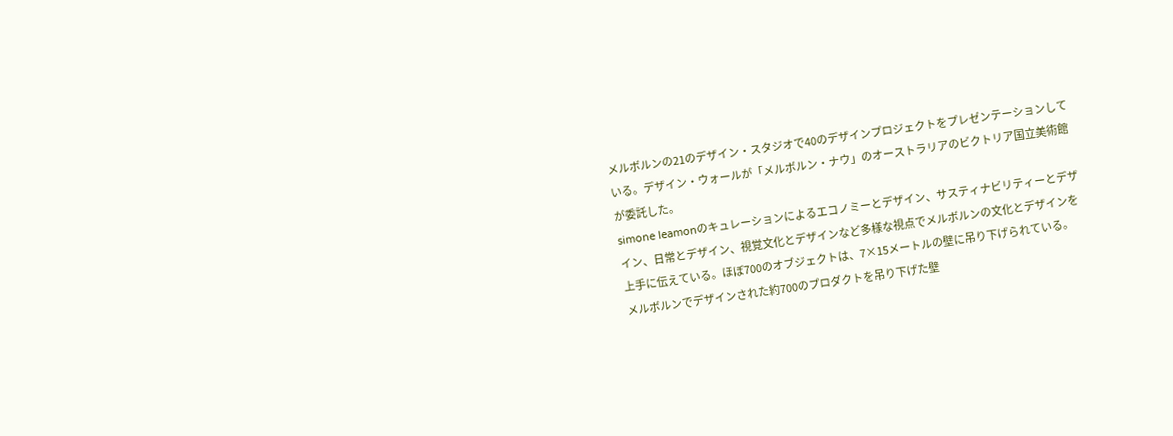メルボルンの21のデザイン・スタジオで40のデザインプロジェクトをプレゼンテーションしている。デザイン・ウォールが「メルボルン・ナウ」のオーストラリアのビクトリア国立美術館が委託した。
simone leamonのキュレーションによるエコノミーとデザイン、サスティナビリティーとデザイン、日常とデザイン、視覚文化とデザインなど多様な視点でメルボルンの文化とデザインを上手に伝えている。ほぼ700のオブジェクトは、7×15メートルの壁に吊り下げられている。
メルボルンでデザインされた約700のプロダクトを吊り下げた壁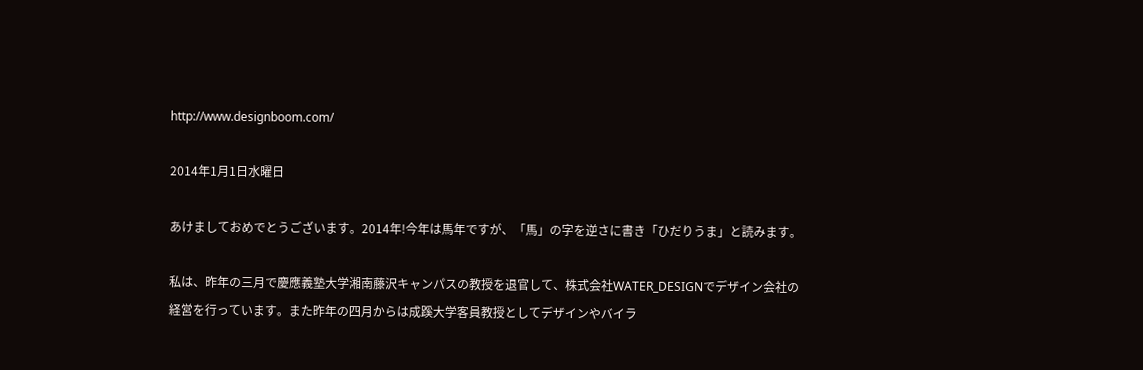http://www.designboom.com/

2014年1月1日水曜日

あけましておめでとうございます。2014年!今年は馬年ですが、「馬」の字を逆さに書き「ひだりうま」と読みます。

私は、昨年の三月で慶應義塾大学湘南藤沢キャンパスの教授を退官して、株式会社WATER_DESIGNでデザイン会社の経営を行っています。また昨年の四月からは成蹊大学客員教授としてデザインやバイラ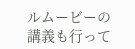ルムービーの講義も行って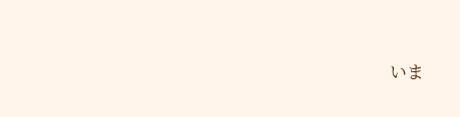いま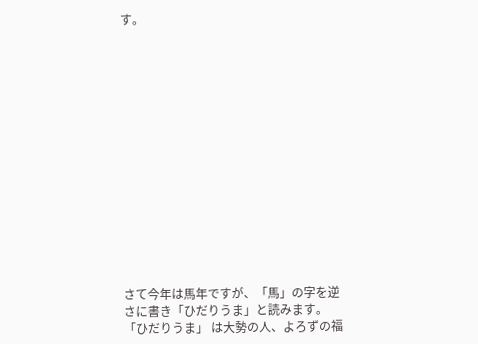す。















さて今年は馬年ですが、「馬」の字を逆さに書き「ひだりうま」と読みます。「ひだりうま」 は大勢の人、よろずの福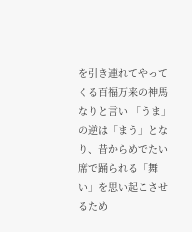を引き連れてやってくる百福万来の神馬なりと言い 「うま」の逆は「まう」となり、昔からめでたい席で踊られる「舞い」を思い起こさせるため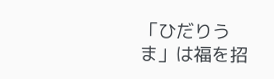「ひだりうま」は福を招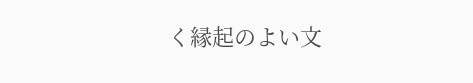く縁起のよい文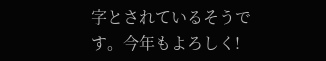字とされているそうです。今年もよろしく!